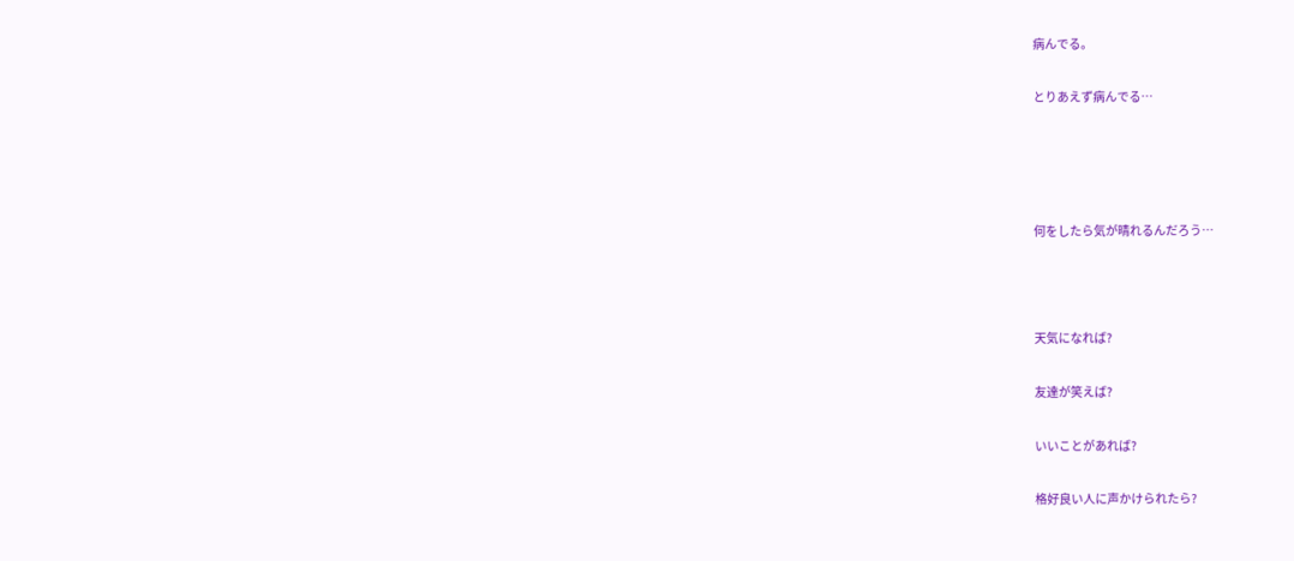病んでる。

とりあえず病んでる…




何をしたら気が晴れるんだろう…



天気になれば?

友達が笑えば?

いいことがあれば?

格好良い人に声かけられたら?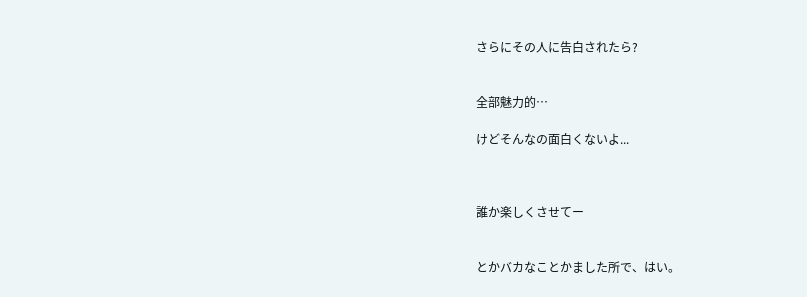さらにその人に告白されたら?


全部魅力的…

けどそんなの面白くないよ...



誰か楽しくさせてー


とかバカなことかました所で、はい。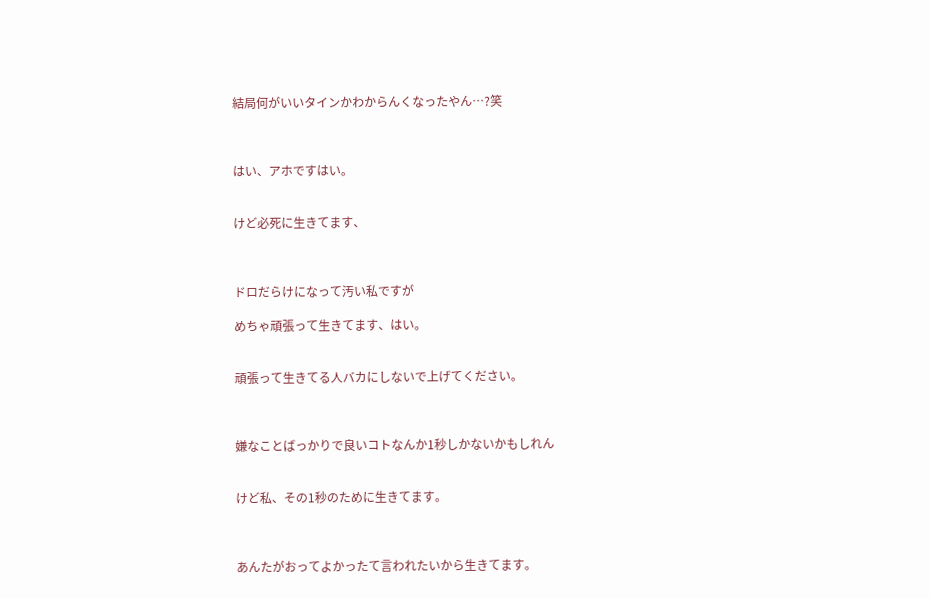結局何がいいタインかわからんくなったやん…?笑



はい、アホですはい。


けど必死に生きてます、



ドロだらけになって汚い私ですが

めちゃ頑張って生きてます、はい。


頑張って生きてる人バカにしないで上げてください。



嫌なことばっかりで良いコトなんか1秒しかないかもしれん


けど私、その1秒のために生きてます。



あんたがおってよかったて言われたいから生きてます。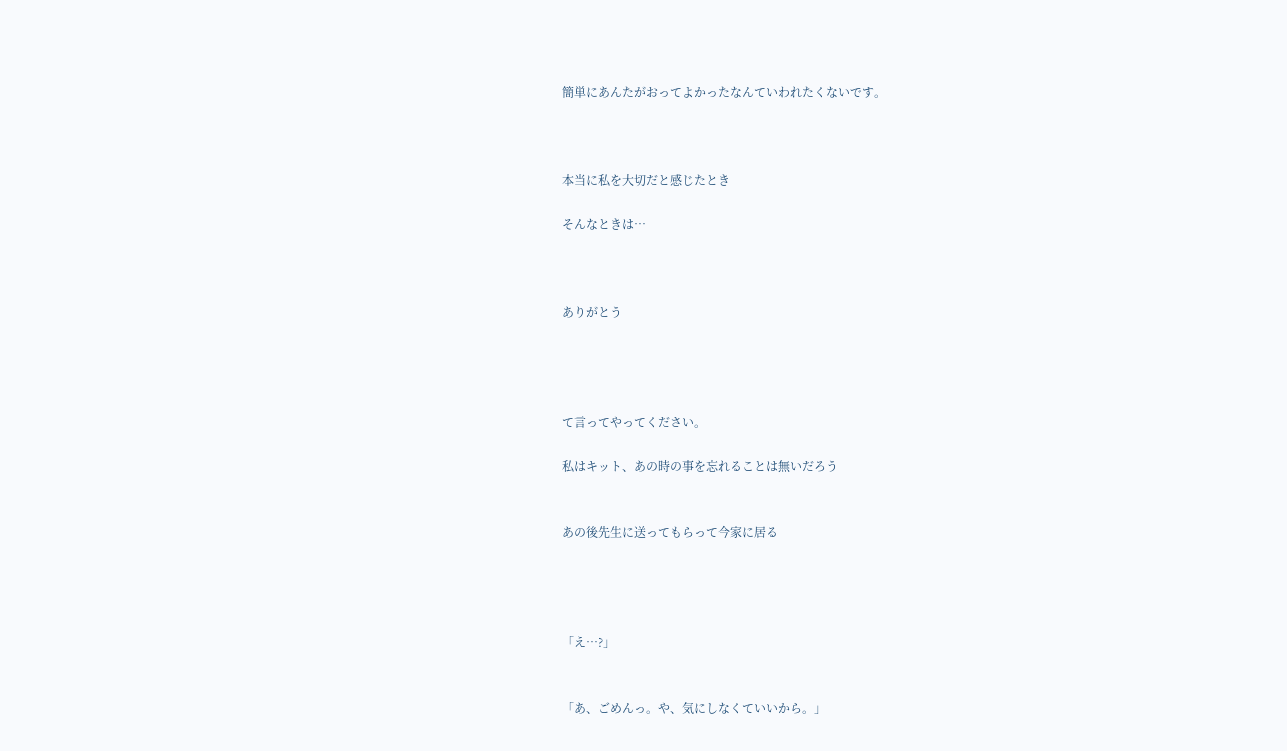簡単にあんたがおってよかったなんていわれたくないです。



本当に私を大切だと感じたとき

そんなときは…



ありがとう




て言ってやってください。

私はキット、あの時の事を忘れることは無いだろう


あの後先生に送ってもらって今家に居る




「え…?」


「あ、ごめんっ。や、気にしなくていいから。」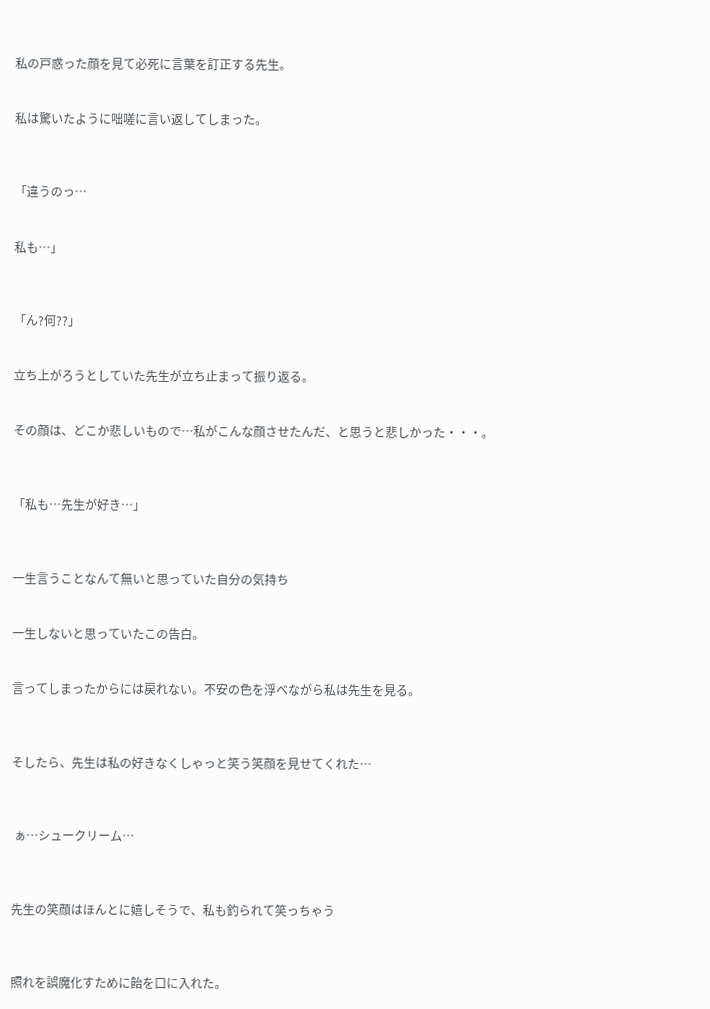私の戸惑った顔を見て必死に言葉を訂正する先生。


私は驚いたように咄嗟に言い返してしまった。



「違うのっ…


私も…」



「ん?何??」


立ち上がろうとしていた先生が立ち止まって振り返る。


その顔は、どこか悲しいもので…私がこんな顔させたんだ、と思うと悲しかった・・・。



「私も…先生が好き…」



一生言うことなんて無いと思っていた自分の気持ち


一生しないと思っていたこの告白。


言ってしまったからには戻れない。不安の色を浮べながら私は先生を見る。



そしたら、先生は私の好きなくしゃっと笑う笑顔を見せてくれた…



 ぁ…シュークリーム…



先生の笑顔はほんとに嬉しそうで、私も釣られて笑っちゃう



照れを誤魔化すために飴を口に入れた。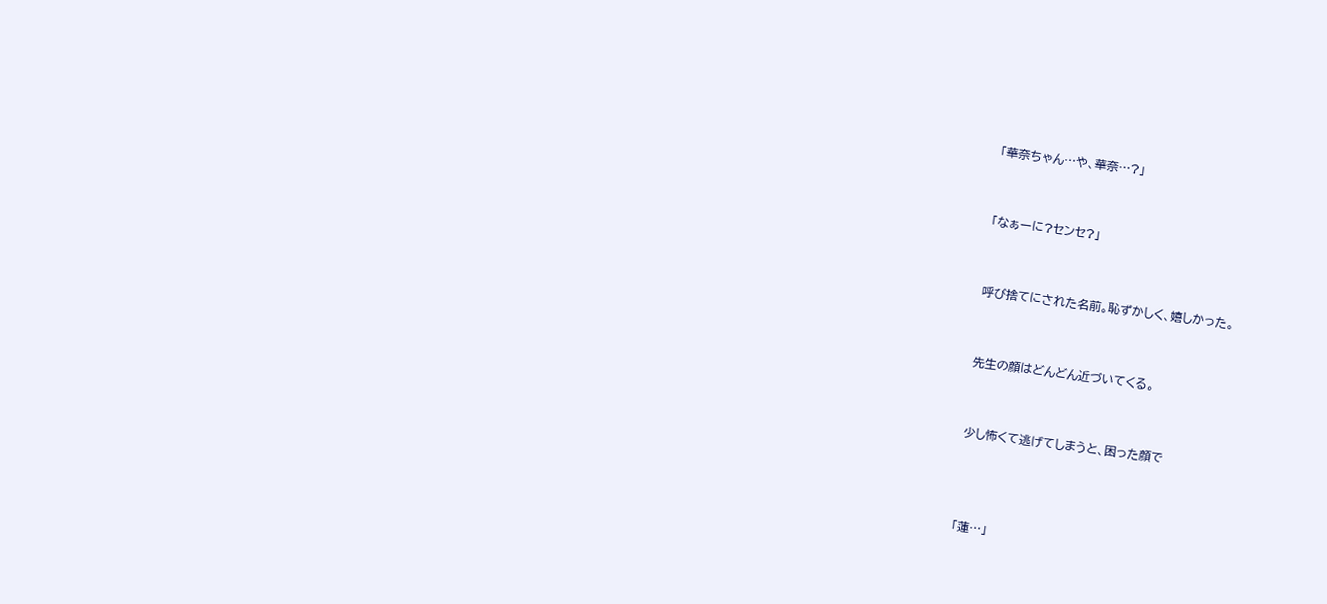「華奈ちゃん…や、華奈…?」


「なぁーに?センセ?」


呼び捨てにされた名前。恥ずかしく、嬉しかった。


先生の顔はどんどん近づいてくる。


少し怖くて逃げてしまうと、困った顔で



「蓮…」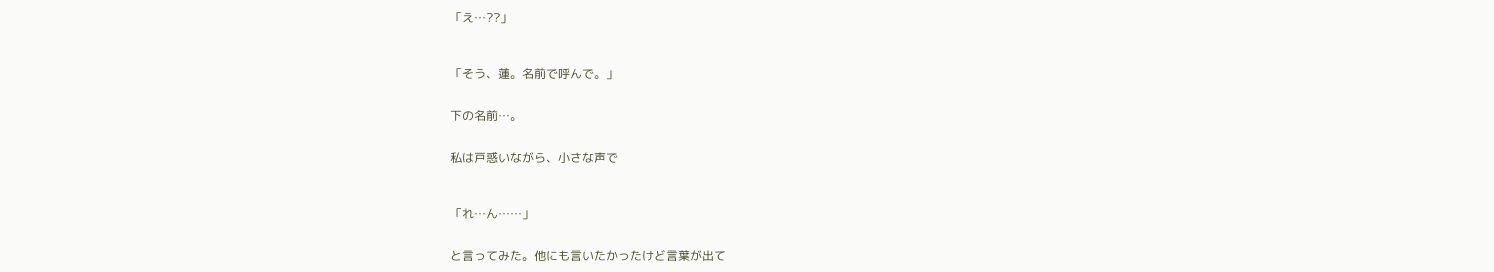「え…??」



「そう、蓮。名前で呼んで。」


下の名前…。


私は戸惑いながら、小さな声で



「れ…ん……」


と言ってみた。他にも言いたかったけど言葉が出て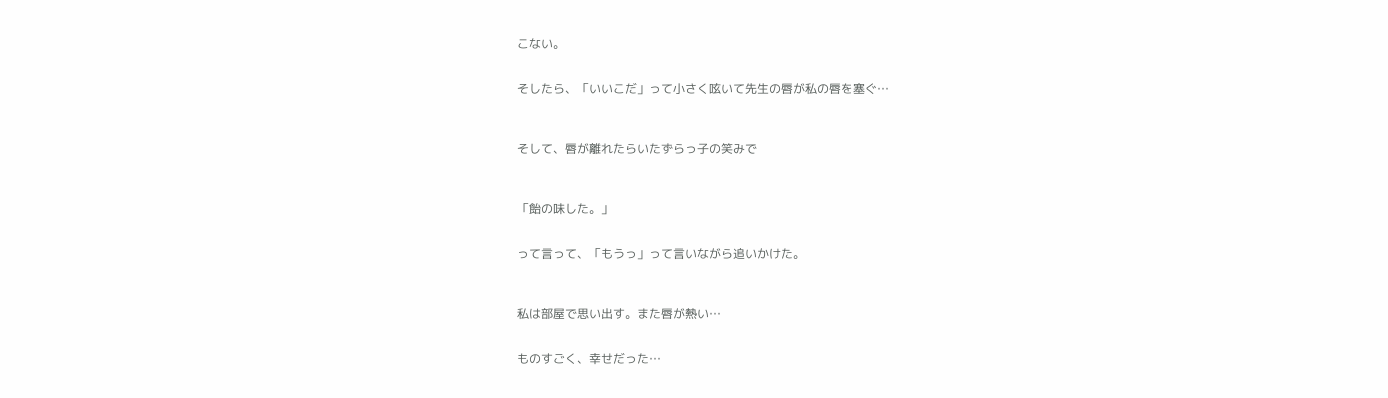こない。


そしたら、「いいこだ」って小さく呟いて先生の唇が私の唇を塞ぐ…



そして、唇が離れたらいたずらっ子の笑みで



「飴の味した。」


って言って、「もうっ」って言いながら追いかけた。



私は部屋で思い出す。また唇が熱い…


ものすごく、幸せだった…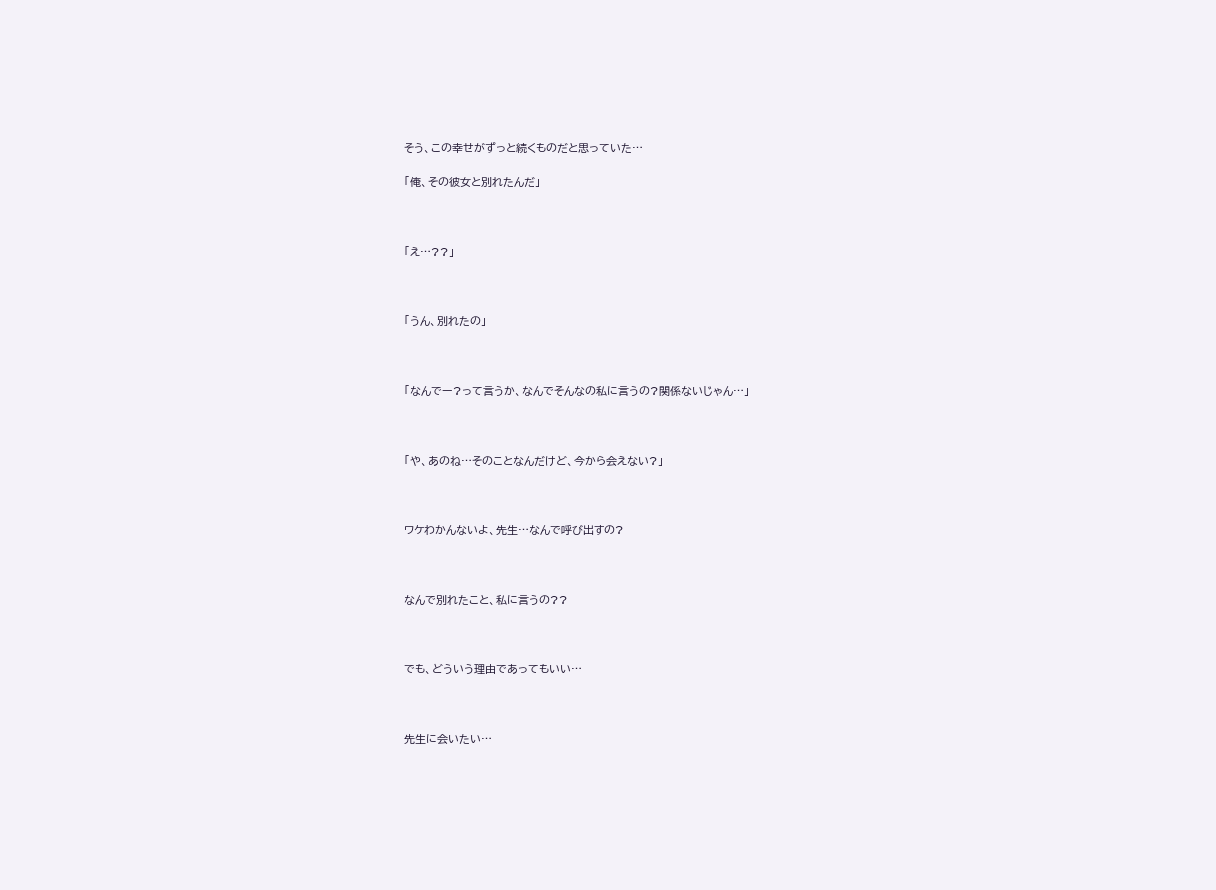そう、この幸せがずっと続くものだと思っていた…

「俺、その彼女と別れたんだ」



「え…??」



「うん、別れたの」



「なんでー?って言うか、なんでそんなの私に言うの?関係ないじゃん…」



「や、あのね…そのことなんだけど、今から会えない?」



ワケわかんないよ、先生…なんで呼び出すの?



なんで別れたこと、私に言うの??



でも、どういう理由であってもいい…



先生に会いたい…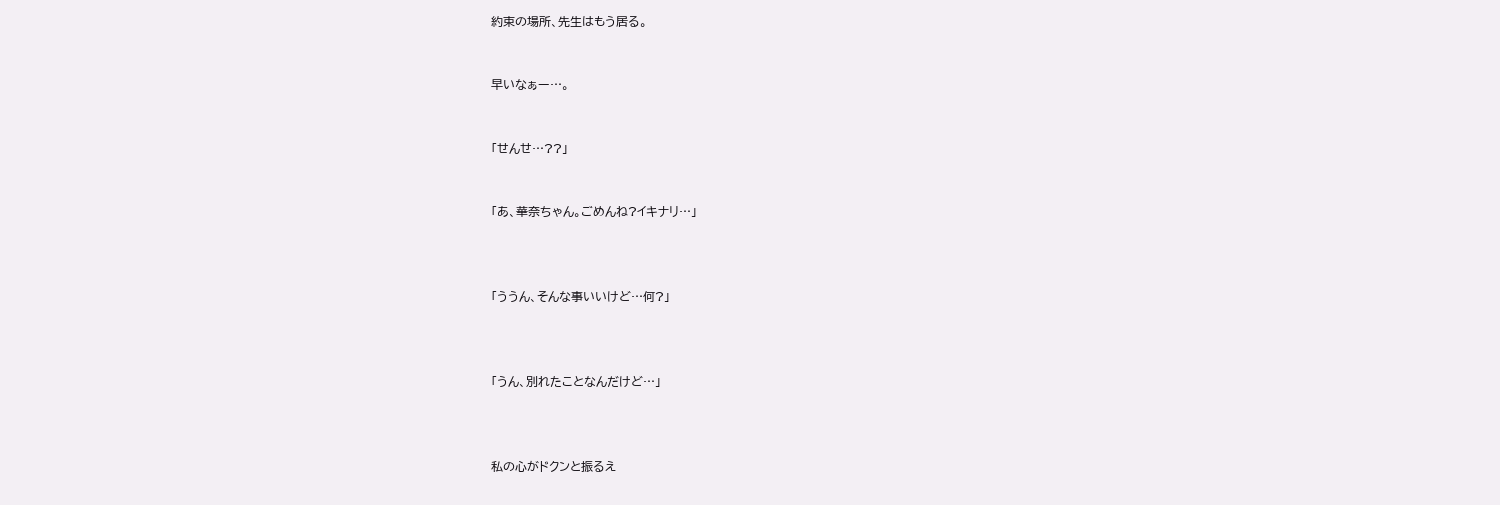約束の場所、先生はもう居る。


早いなぁー…。


「せんせ…??」


「あ、華奈ちゃん。ごめんね?イキナリ…」



「ううん、そんな事いいけど…何?」



「うん、別れたことなんだけど…」



私の心がドクンと振るえ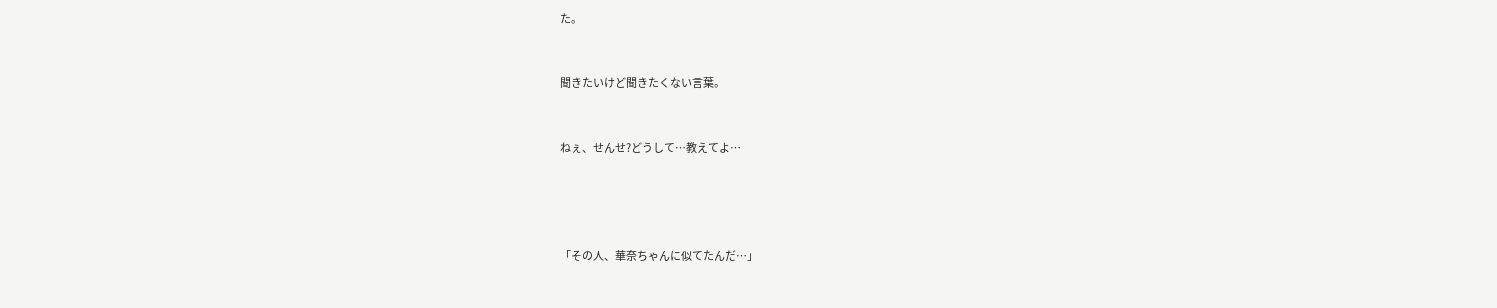た。


聞きたいけど聞きたくない言葉。


ねぇ、せんせ?どうして…教えてよ…




「その人、華奈ちゃんに似てたんだ…」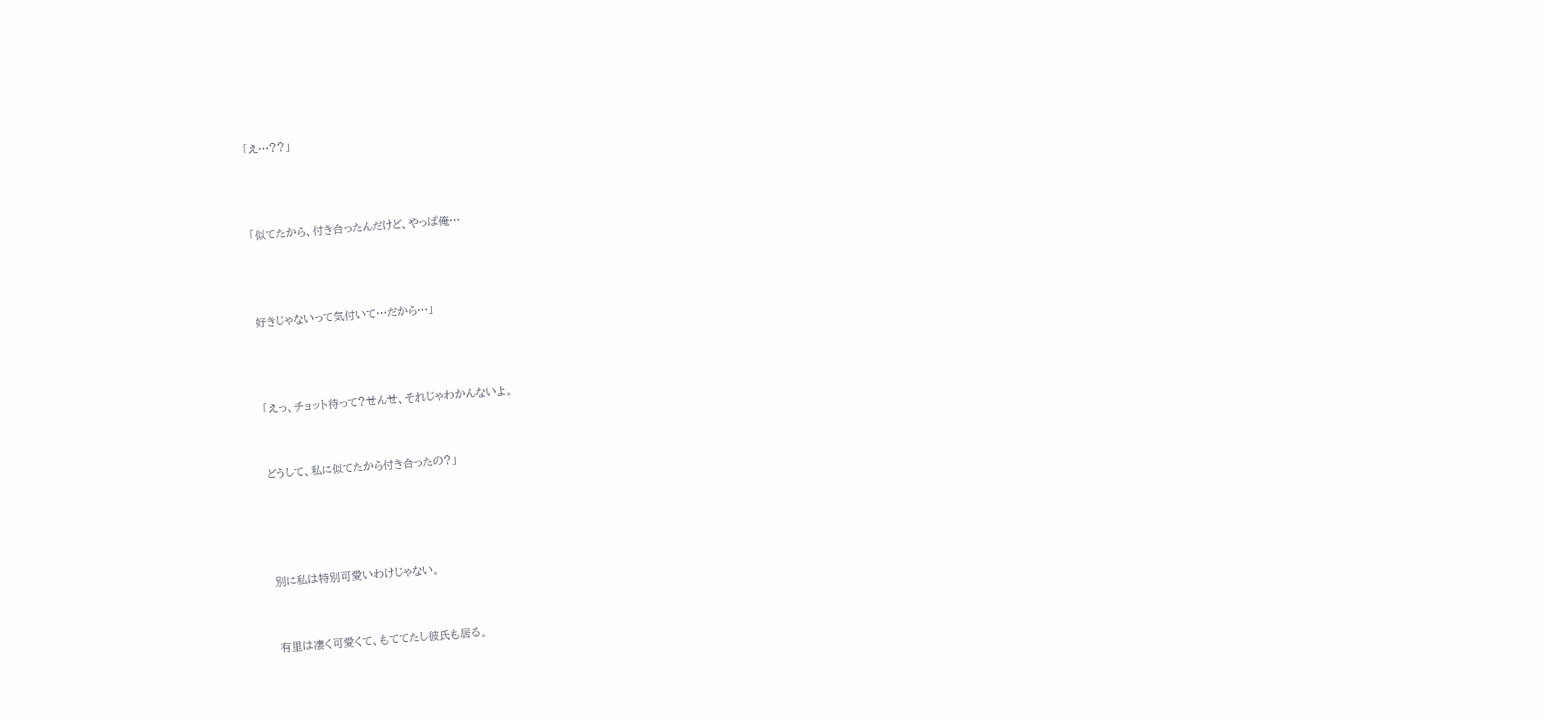「え…??」



「似てたから、付き合ったんだけど、やっぱ俺…



好きじゃないって気付いて…だから…」



「えっ、チョット待って?せんせ、それじゃわかんないよ。


どうして、私に似てたから付き合ったの?」




別に私は特別可愛いわけじゃない。


有里は凄く可愛くて、もててたし彼氏も居る。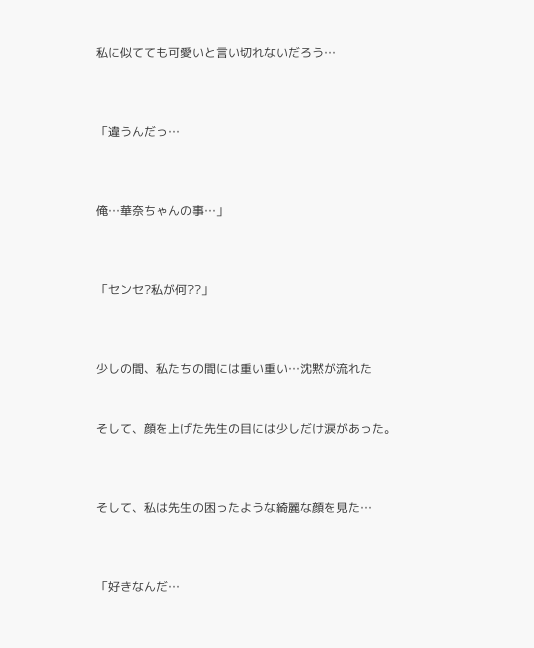私に似てても可愛いと言い切れないだろう…



「違うんだっ…



俺…華奈ちゃんの事…」



「センセ?私が何??」



少しの間、私たちの間には重い重い…沈黙が流れた


そして、顔を上げた先生の目には少しだけ涙があった。



そして、私は先生の困ったような綺麗な顔を見た…



「好きなんだ…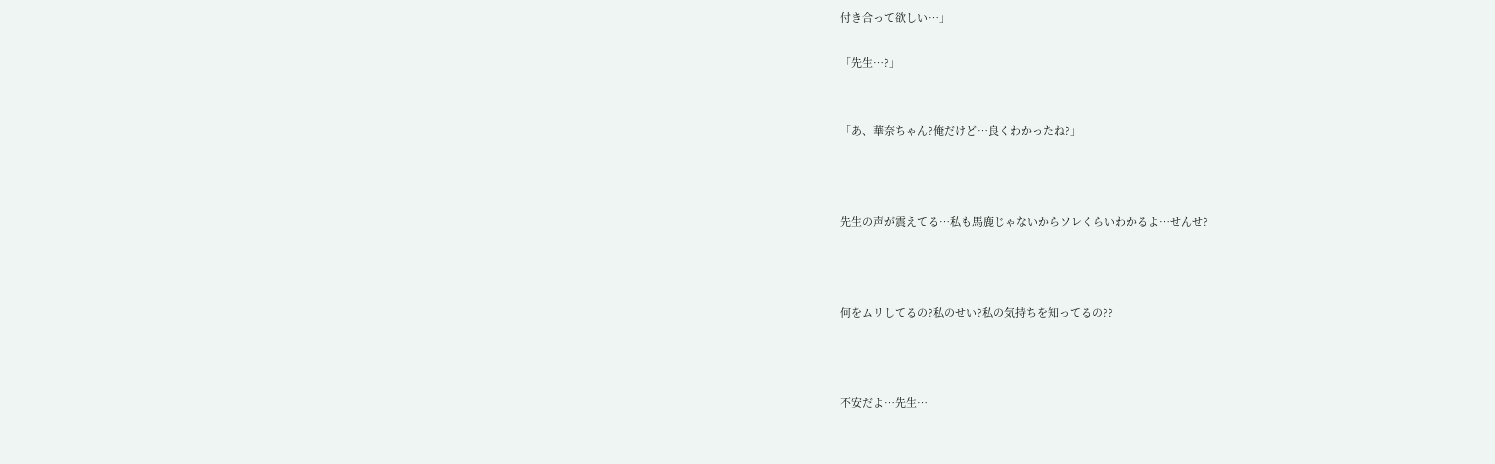付き合って欲しい…」

「先生…?」


「あ、華奈ちゃん?俺だけど…良くわかったね?」



先生の声が震えてる…私も馬鹿じゃないからソレくらいわかるよ…せんせ?



何をムリしてるの?私のせい?私の気持ちを知ってるの??



不安だよ…先生…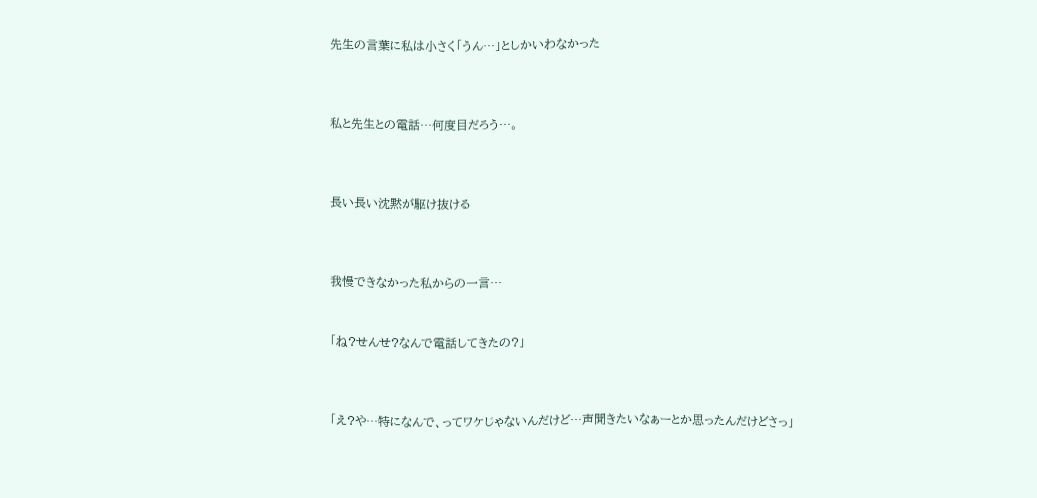先生の言葉に私は小さく「うん…」としかいわなかった



私と先生との電話…何度目だろう…。



長い長い沈黙が駆け抜ける



我慢できなかった私からの一言…


「ね?せんせ?なんで電話してきたの?」



「え?や…特になんで、ってワケじゃないんだけど…声聞きたいなぁーとか思ったんだけどさっ」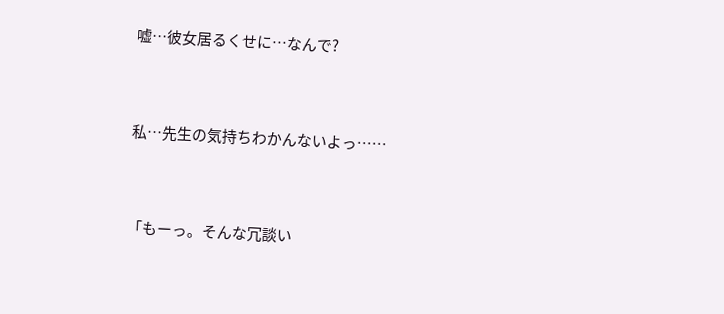嘘…彼女居るくせに…なんで?



私…先生の気持ちわかんないよっ……



「もーっ。そんな冗談い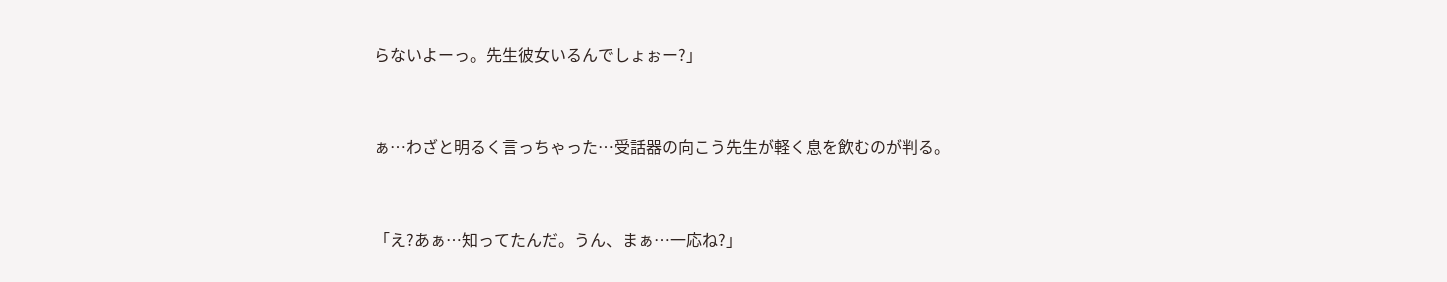らないよーっ。先生彼女いるんでしょぉー?」



ぁ…わざと明るく言っちゃった…受話器の向こう先生が軽く息を飲むのが判る。



「え?あぁ…知ってたんだ。うん、まぁ…一応ね?」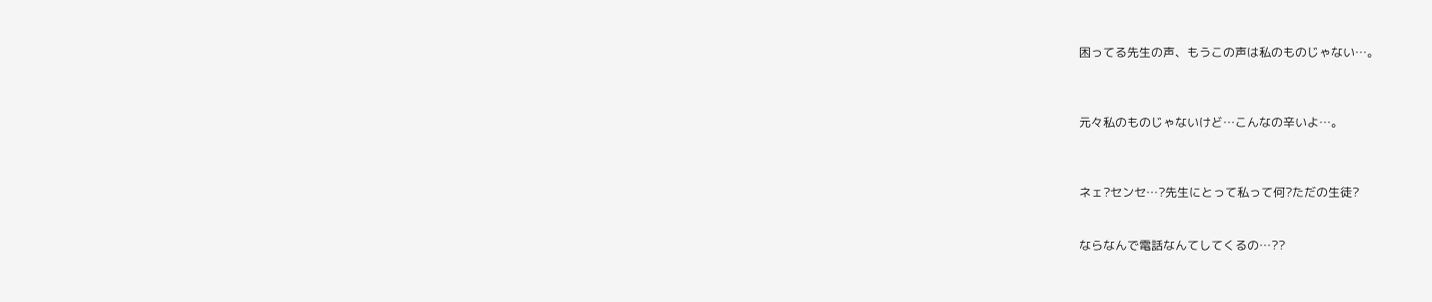困ってる先生の声、もうこの声は私のものじゃない…。



元々私のものじゃないけど…こんなの辛いよ…。



ネェ?センセ…?先生にとって私って何?ただの生徒?


ならなんで電話なんてしてくるの…??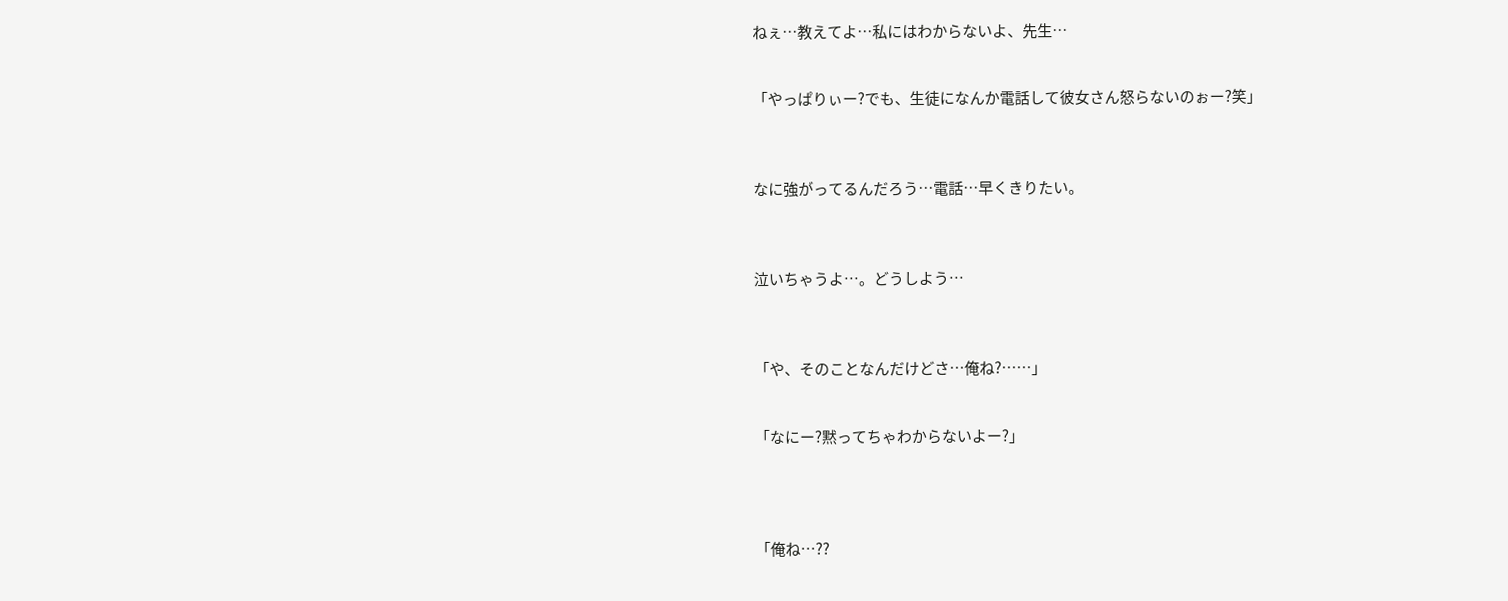ねぇ…教えてよ…私にはわからないよ、先生…


「やっぱりぃー?でも、生徒になんか電話して彼女さん怒らないのぉー?笑」



なに強がってるんだろう…電話…早くきりたい。



泣いちゃうよ…。どうしよう…



「や、そのことなんだけどさ…俺ね?……」


「なにー?黙ってちゃわからないよー?」




「俺ね…??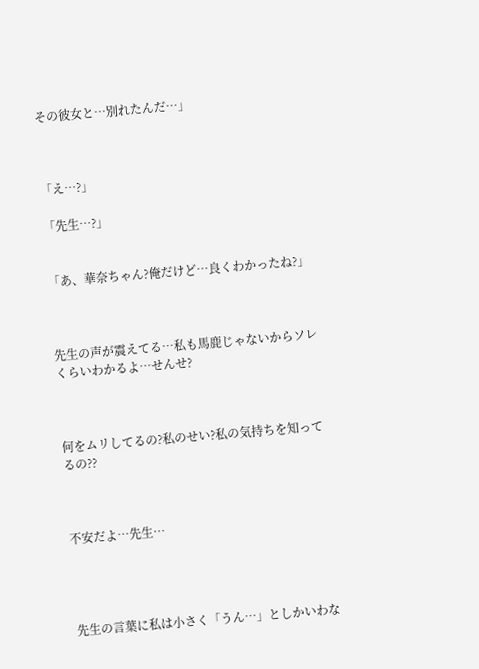その彼女と…別れたんだ…」



「え…?」

「先生…?」


「あ、華奈ちゃん?俺だけど…良くわかったね?」



先生の声が震えてる…私も馬鹿じゃないからソレくらいわかるよ…せんせ?



何をムリしてるの?私のせい?私の気持ちを知ってるの??



不安だよ…先生…




先生の言葉に私は小さく「うん…」としかいわな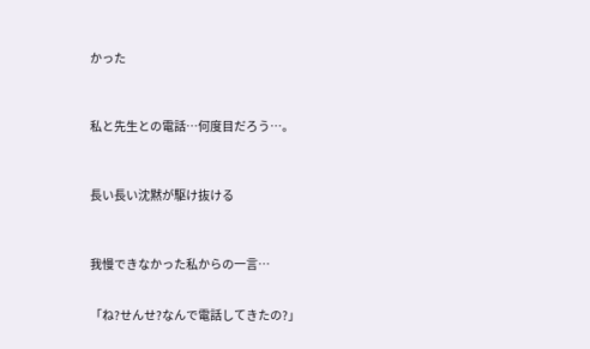かった



私と先生との電話…何度目だろう…。



長い長い沈黙が駆け抜ける



我慢できなかった私からの一言…


「ね?せんせ?なんで電話してきたの?」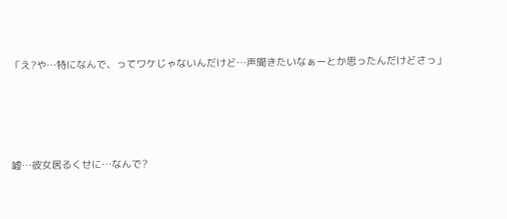「え?や…特になんで、ってワケじゃないんだけど…声聞きたいなぁーとか思ったんだけどさっ」




嘘…彼女居るくせに…なんで?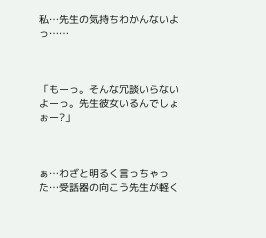私…先生の気持ちわかんないよっ……



「もーっ。そんな冗談いらないよーっ。先生彼女いるんでしょぉー?」



ぁ…わざと明るく言っちゃった…受話器の向こう先生が軽く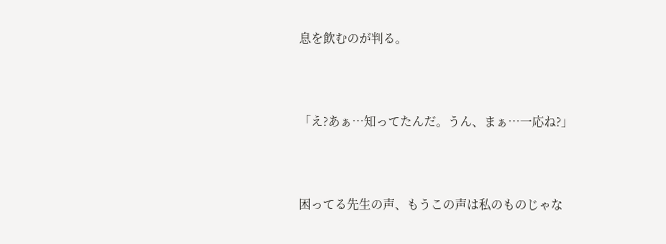息を飲むのが判る。



「え?あぁ…知ってたんだ。うん、まぁ…一応ね?」



困ってる先生の声、もうこの声は私のものじゃな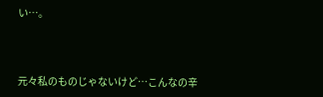い…。



元々私のものじゃないけど…こんなの辛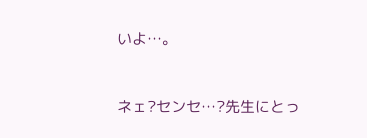いよ…。



ネェ?センセ…?先生にとっ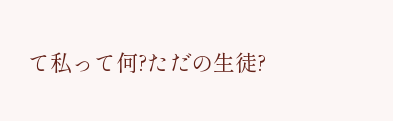て私って何?ただの生徒?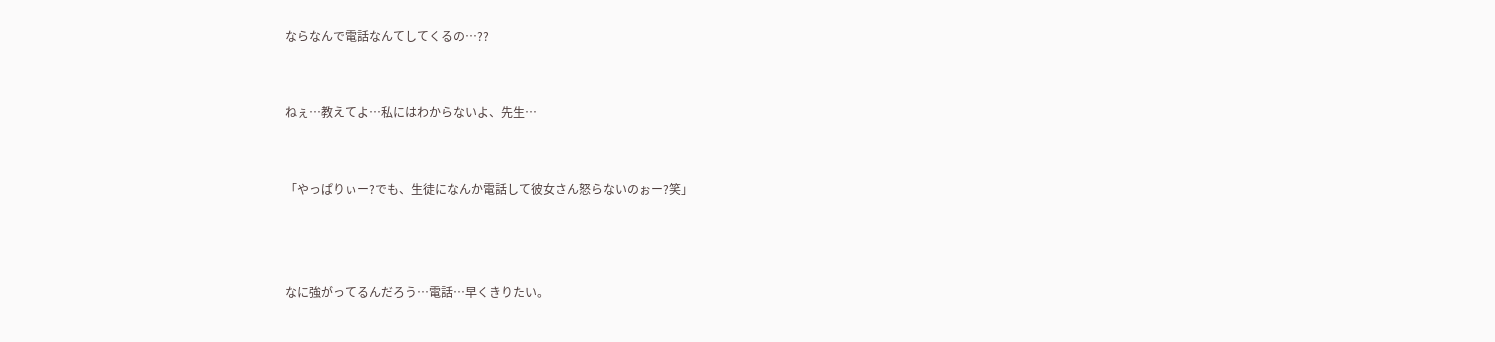ならなんで電話なんてしてくるの…??


ねぇ…教えてよ…私にはわからないよ、先生…


「やっぱりぃー?でも、生徒になんか電話して彼女さん怒らないのぉー?笑」



なに強がってるんだろう…電話…早くきりたい。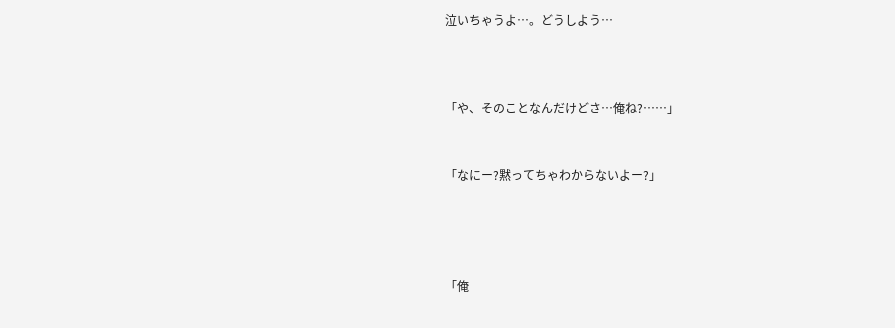泣いちゃうよ…。どうしよう…



「や、そのことなんだけどさ…俺ね?……」


「なにー?黙ってちゃわからないよー?」




「俺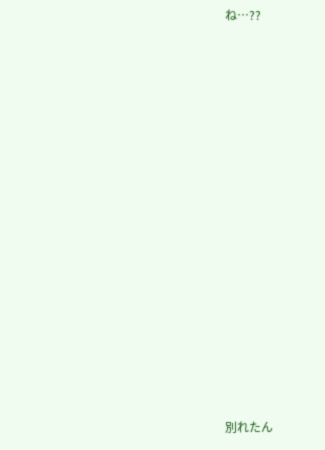ね…??















別れたん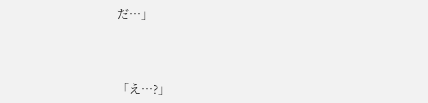だ…」



「え…?」